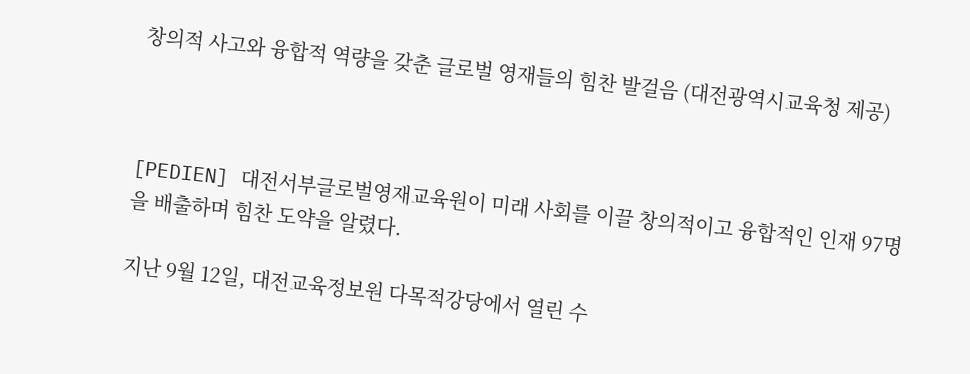창의적 사고와 융합적 역량을 갖춘 글로벌 영재들의 힘찬 발걸음 (대전광역시교육청 제공)



[PEDIEN] 대전서부글로벌영재교육원이 미래 사회를 이끌 창의적이고 융합적인 인재 97명을 배출하며 힘찬 도약을 알렸다.

지난 9월 12일, 대전교육정보원 다목적강당에서 열린 수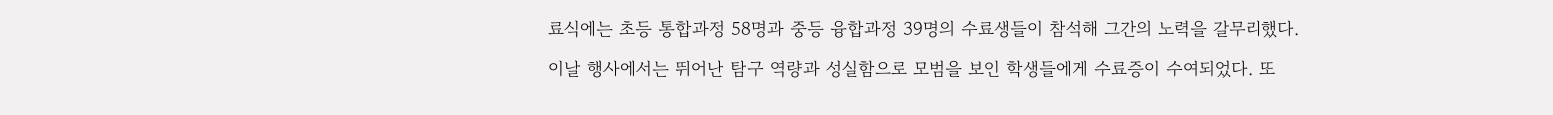료식에는 초등 통합과정 58명과 중등 융합과정 39명의 수료생들이 참석해 그간의 노력을 갈무리했다.

이날 행사에서는 뛰어난 탐구 역량과 성실함으로 모범을 보인 학생들에게 수료증이 수여되었다. 또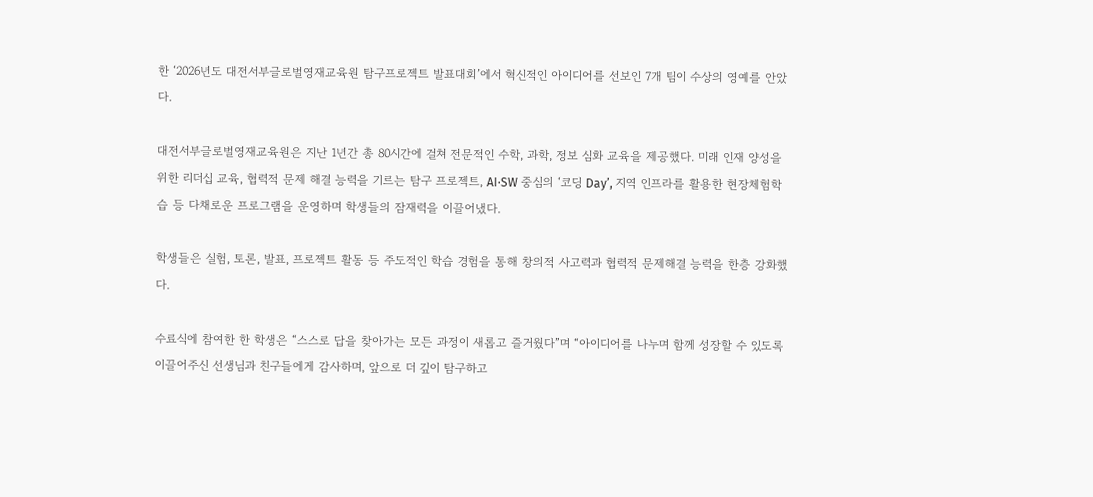한 ‘2026년도 대전서부글로벌영재교육원 탐구프로젝트 발표대회’에서 혁신적인 아이디어를 선보인 7개 팀이 수상의 영예를 안았다.

대전서부글로벌영재교육원은 지난 1년간 총 80시간에 걸쳐 전문적인 수학, 과학, 정보 심화 교육을 제공했다. 미래 인재 양성을 위한 리더십 교육, 협력적 문제 해결 능력을 기르는 탐구 프로젝트, AI·SW 중심의 ‘코딩 Day’, 지역 인프라를 활용한 현장체험학습 등 다채로운 프로그램을 운영하며 학생들의 잠재력을 이끌어냈다.

학생들은 실험, 토론, 발표, 프로젝트 활동 등 주도적인 학습 경험을 통해 창의적 사고력과 협력적 문제해결 능력을 한층 강화했다.

수료식에 참여한 한 학생은 “스스로 답을 찾아가는 모든 과정이 새롭고 즐거웠다”며 “아이디어를 나누며 함께 성장할 수 있도록 이끌어주신 선생님과 친구들에게 감사하며, 앞으로 더 깊이 탐구하고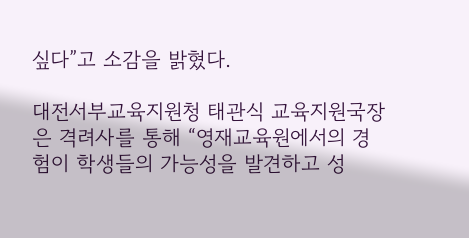싶다”고 소감을 밝혔다.

대전서부교육지원청 태관식 교육지원국장은 격려사를 통해 “영재교육원에서의 경험이 학생들의 가능성을 발견하고 성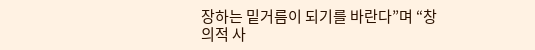장하는 밑거름이 되기를 바란다”며 “창의적 사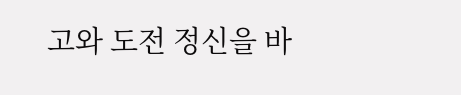고와 도전 정신을 바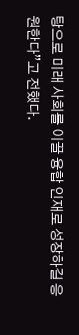탕으로 미래 사회를 이끌 융합 인재로 성장하길 응원한다”고 전했다.